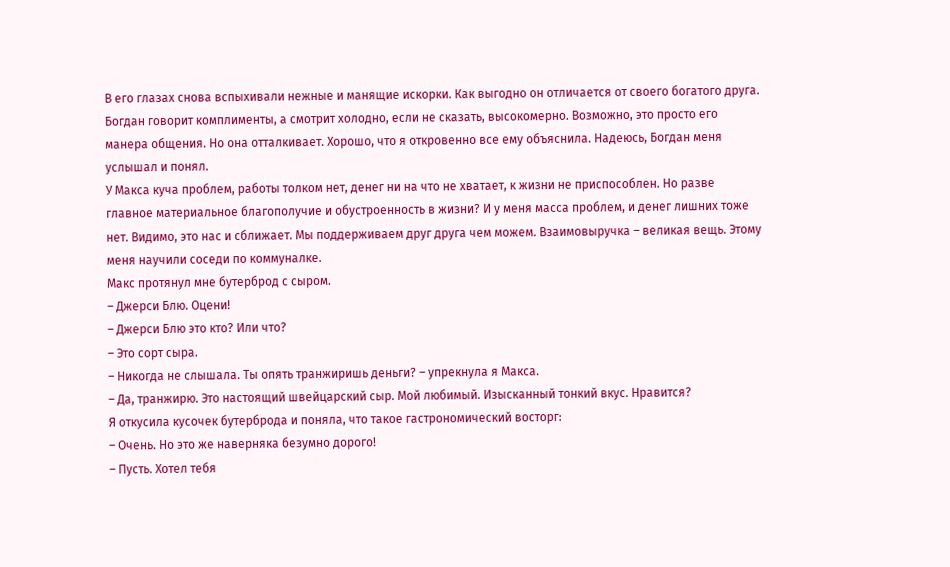В его глазах снова вспыхивали нежные и манящие искорки. Как выгодно он отличается от своего богатого друга. Богдан говорит комплименты, а смотрит холодно, если не сказать, высокомерно. Возможно, это просто его манера общения. Но она отталкивает. Хорошо, что я откровенно все ему объяснила. Надеюсь, Богдан меня услышал и понял.
У Макса куча проблем, работы толком нет, денег ни на что не хватает, к жизни не приспособлен. Но разве главное материальное благополучие и обустроенность в жизни? И у меня масса проблем, и денег лишних тоже нет. Видимо, это нас и сближает. Мы поддерживаем друг друга чем можем. Взаимовыручка – великая вещь. Этому меня научили соседи по коммуналке.
Макс протянул мне бутерброд с сыром.
– Джерси Блю. Оцени!
– Джерси Блю это кто? Или что?
– Это сорт сыра.
– Никогда не слышала. Ты опять транжиришь деньги? – упрекнула я Макса.
– Да, транжирю. Это настоящий швейцарский сыр. Мой любимый. Изысканный тонкий вкус. Нравится?
Я откусила кусочек бутерброда и поняла, что такое гастрономический восторг:
– Очень. Но это же наверняка безумно дорого!
– Пусть. Хотел тебя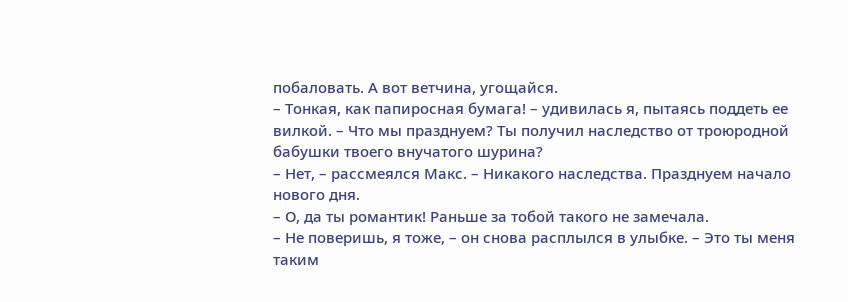побаловать. А вот ветчина, угощайся.
– Тонкая, как папиросная бумага! – удивилась я, пытаясь поддеть ее вилкой. – Что мы празднуем? Ты получил наследство от троюродной бабушки твоего внучатого шурина?
– Нет, – рассмеялся Макс. – Никакого наследства. Празднуем начало нового дня.
– О, да ты романтик! Раньше за тобой такого не замечала.
– Не поверишь, я тоже, – он снова расплылся в улыбке. – Это ты меня таким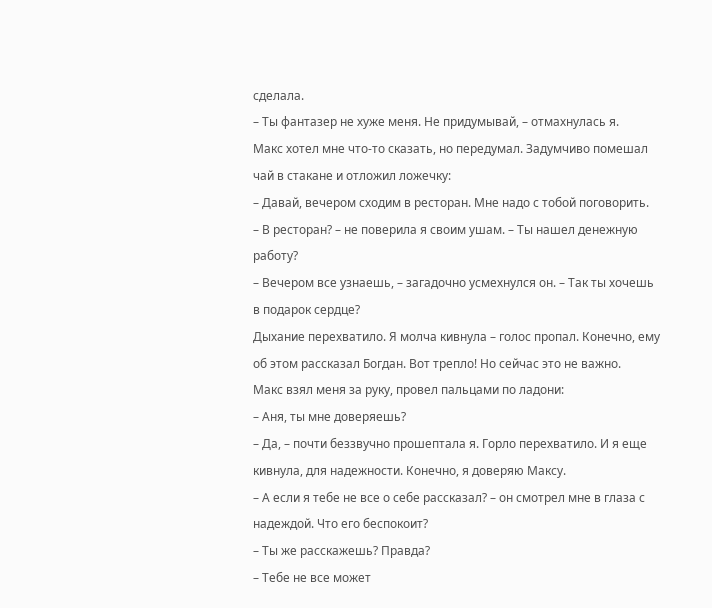сделала.
– Ты фантазер не хуже меня. Не придумывай, – отмахнулась я.
Макс хотел мне что-то сказать, но передумал. Задумчиво помешал чай в стакане и отложил ложечку:
– Давай, вечером сходим в ресторан. Мне надо с тобой поговорить.
– В ресторан? – не поверила я своим ушам. – Ты нашел денежную работу?
– Вечером все узнаешь, – загадочно усмехнулся он. – Так ты хочешь в подарок сердце?
Дыхание перехватило. Я молча кивнула – голос пропал. Конечно, ему об этом рассказал Богдан. Вот трепло! Но сейчас это не важно.
Макс взял меня за руку, провел пальцами по ладони:
– Аня, ты мне доверяешь?
– Да, – почти беззвучно прошептала я. Горло перехватило. И я еще кивнула, для надежности. Конечно, я доверяю Максу.
– А если я тебе не все о себе рассказал? – он смотрел мне в глаза с надеждой. Что его беспокоит?
– Ты же расскажешь? Правда?
– Тебе не все может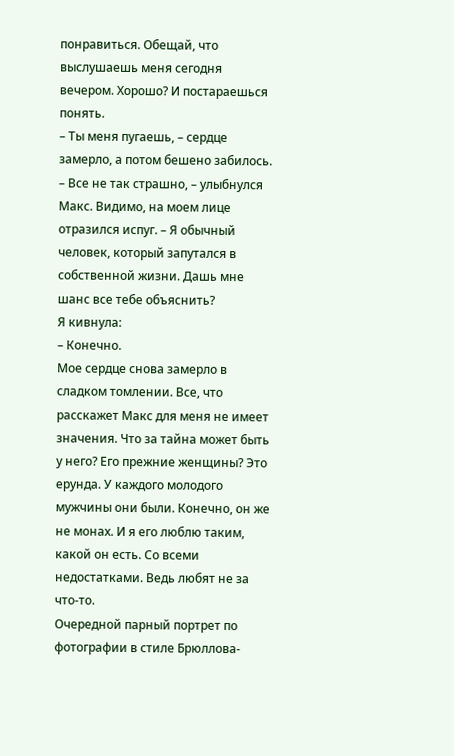понравиться. Обещай, что выслушаешь меня сегодня вечером. Хорошо? И постараешься понять.
– Ты меня пугаешь, – сердце замерло, а потом бешено забилось.
– Все не так страшно, – улыбнулся Макс. Видимо, на моем лице отразился испуг. – Я обычный человек, который запутался в собственной жизни. Дашь мне шанс все тебе объяснить?
Я кивнула:
– Конечно.
Мое сердце снова замерло в сладком томлении. Все, что расскажет Макс для меня не имеет значения. Что за тайна может быть у него? Его прежние женщины? Это ерунда. У каждого молодого мужчины они были. Конечно, он же не монах. И я его люблю таким, какой он есть. Со всеми недостатками. Ведь любят не за что-то.
Очередной парный портрет по фотографии в стиле Брюллова-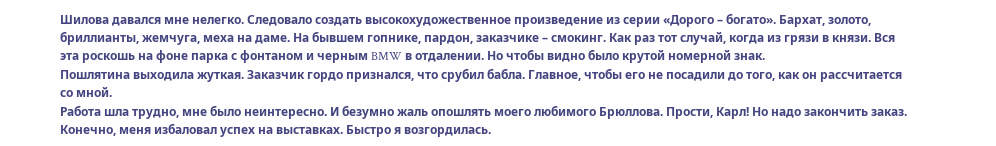Шилова давался мне нелегко. Следовало создать высокохудожественное произведение из серии «Дорого – богато». Бархат, золото, бриллианты, жемчуга, меха на даме. На бывшем гопнике, пардон, заказчике – смокинг. Как раз тот случай, когда из грязи в князи. Вся эта роскошь на фоне парка с фонтаном и черным BMW в отдалении. Но чтобы видно было крутой номерной знак.
Пошлятина выходила жуткая. Заказчик гордо признался, что срубил бабла. Главное, чтобы его не посадили до того, как он рассчитается со мной.
Работа шла трудно, мне было неинтересно. И безумно жаль опошлять моего любимого Брюллова. Прости, Карл! Но надо закончить заказ. Конечно, меня избаловал успех на выставках. Быстро я возгордилась.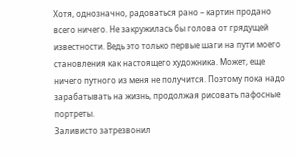Хотя, однозначно, радоваться рано – картин продано всего ничего. Не закружилась бы голова от грядущей известности. Ведь это только первые шаги на пути моего становления как настоящего художника. Может, еще ничего путного из меня не получится. Поэтому пока надо зарабатывать на жизнь, продолжая рисовать пафосные портреты.
Заливисто затрезвонил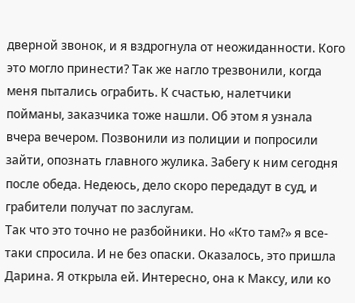дверной звонок, и я вздрогнула от неожиданности. Кого это могло принести? Так же нагло трезвонили, когда меня пытались ограбить. К счастью, налетчики пойманы, заказчика тоже нашли. Об этом я узнала вчера вечером. Позвонили из полиции и попросили зайти, опознать главного жулика. Забегу к ним сегодня после обеда. Недеюсь, дело скоро передадут в суд, и грабители получат по заслугам.
Так что это точно не разбойники. Но «Кто там?» я все-таки спросила. И не без опаски. Оказалось, это пришла Дарина. Я открыла ей. Интересно, она к Максу, или ко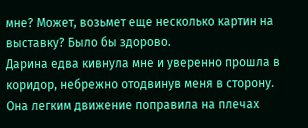мне? Может, возьмет еще несколько картин на выставку? Было бы здорово.
Дарина едва кивнула мне и уверенно прошла в коридор, небрежно отодвинув меня в сторону. Она легким движение поправила на плечах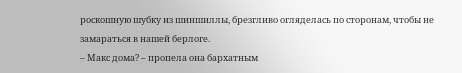роскошную шубку из шиншиллы, брезгливо огляделась по сторонам, чтобы не замараться в нашей берлоге.
– Макс дома? – пропела она бархатным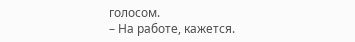голосом.
– На работе, кажется.